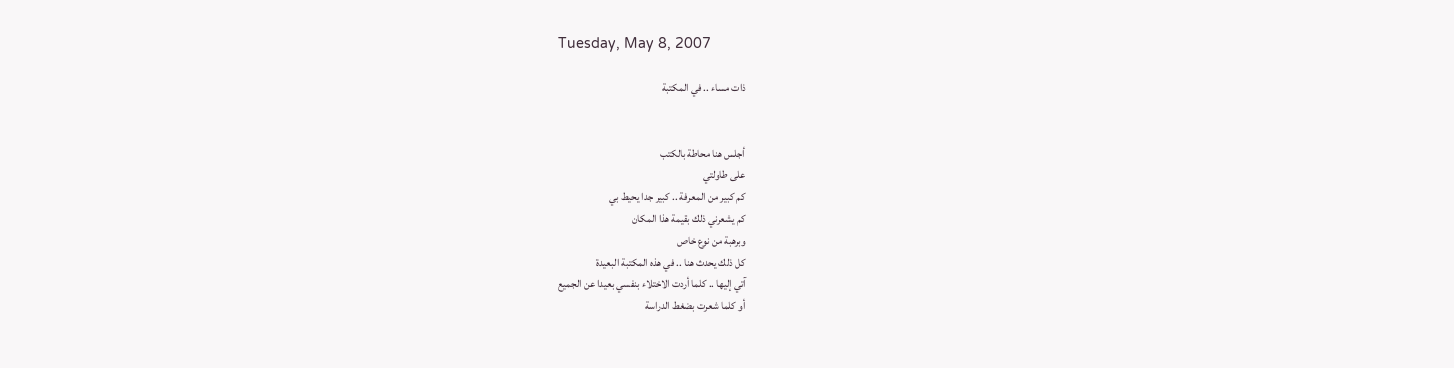Tuesday, May 8, 2007

ذات مساء .. في المكتبة


أجلس هنا محاطة بالكتب
على طاولتي
كم كبير من المعرفة .. كبير جدا يحيط بي
كم يشعرني ذلك بقيمة هذا المكان
وبرهبة من نوع خاص
كل ذلك يحدث هنا .. في هذه المكتبة البعيدة
آتي إليها .. كلما أردت الاختلاء بنفسي بعيدا عن الجميع
أو كلما شعرت بضغط الدراسة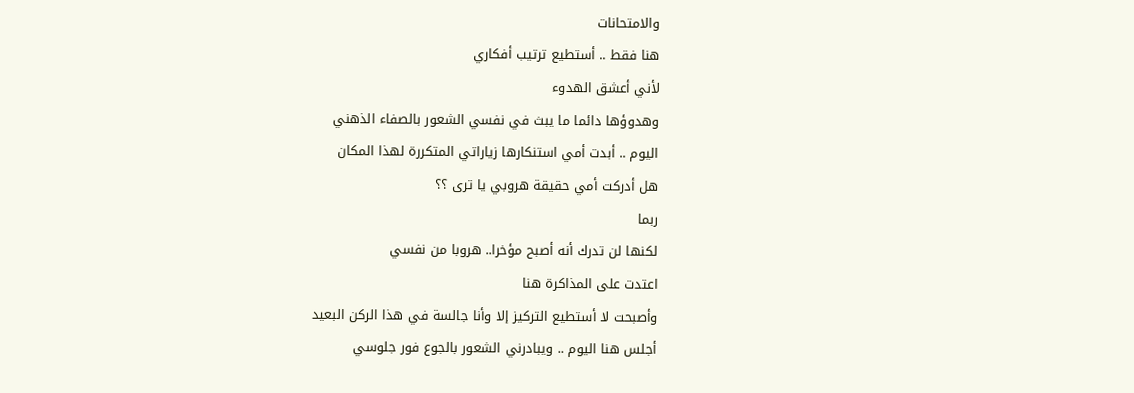والامتحانات
هنا فقط .. أستطيع ترتيب أفكاري
لأني أعشق الهدوء
وهدوؤها دائما ما يبث في نفسي الشعور بالصفاء الذهني
اليوم .. أبدت أمي استنكارها زياراتي المتكررة لهذا المكان
هل أدركت أمي حقيقة هروبي يا ترى ؟؟
ربما
لكنها لن تدرك أنه أصبح مؤخرا.. هروبا من نفسي
اعتدت على المذاكرة هنا
وأصبحت لا أستطيع التركيز إلا وأنا جالسة في هذا الركن البعيد
أجلس هنا اليوم .. ويبادرني الشعور بالجوع فور جلوسي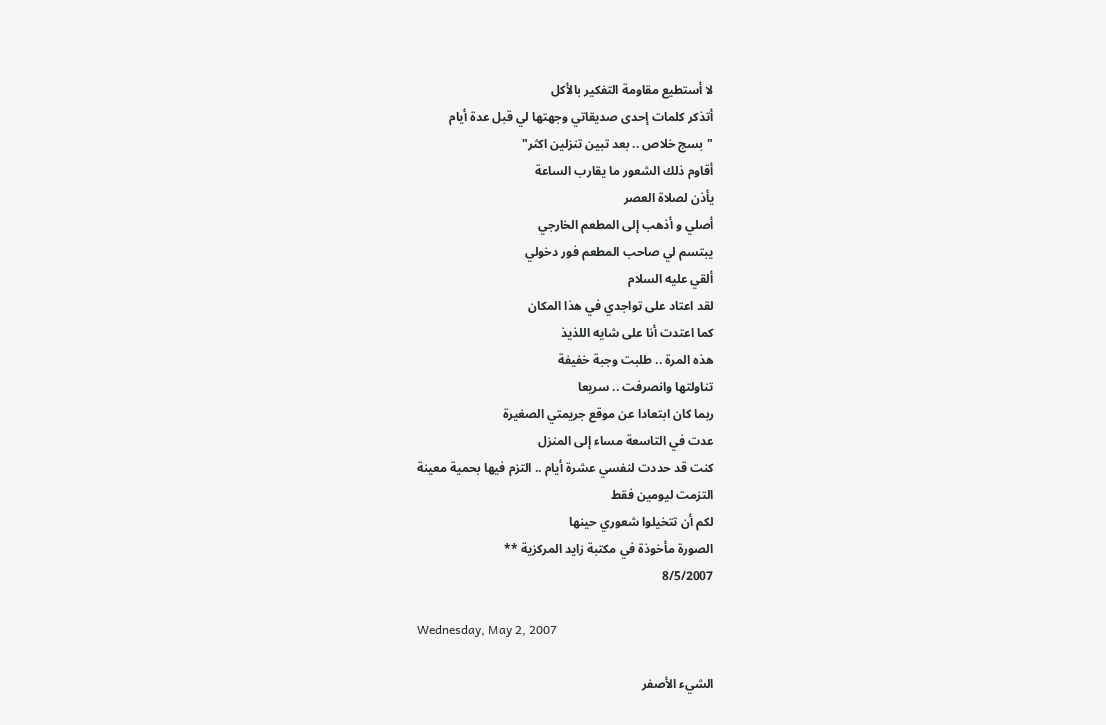لا أستطيع مقاومة التفكير بالأكل
أتذكر كلمات إحدى صديقاتي وجهتها لي قبل عدة أيام
"بسج خلاص .. بعد تبين تنزلين اكثر"
أقاوم ذلك الشعور ما يقارب الساعة
يأذن لصلاة العصر
أصلي و أذهب إلى المطعم الخارجي
يبتسم لي صاحب المطعم فور دخولي
ألقي عليه السلام
لقد اعتاد على تواجدي في هذا المكان
كما اعتدت أنا على شايه اللذيذ
هذه المرة .. طلبت وجبة خفيفة
تناولتها وانصرفت .. سريعا
ربما كان ابتعادا عن موقع جريمتي الصغيرة
عدت في التاسعة مساء إلى المنزل
كنت قد حددت لنفسي عشرة أيام .. التزم فيها بحمية معينة
التزمت ليومين فقط
لكم أن تتخيلوا شعوري حينها
الصورة مأخوذة في مكتبة زايد المركزية **
8/5/2007

Wednesday, May 2, 2007

الشيء الأصفر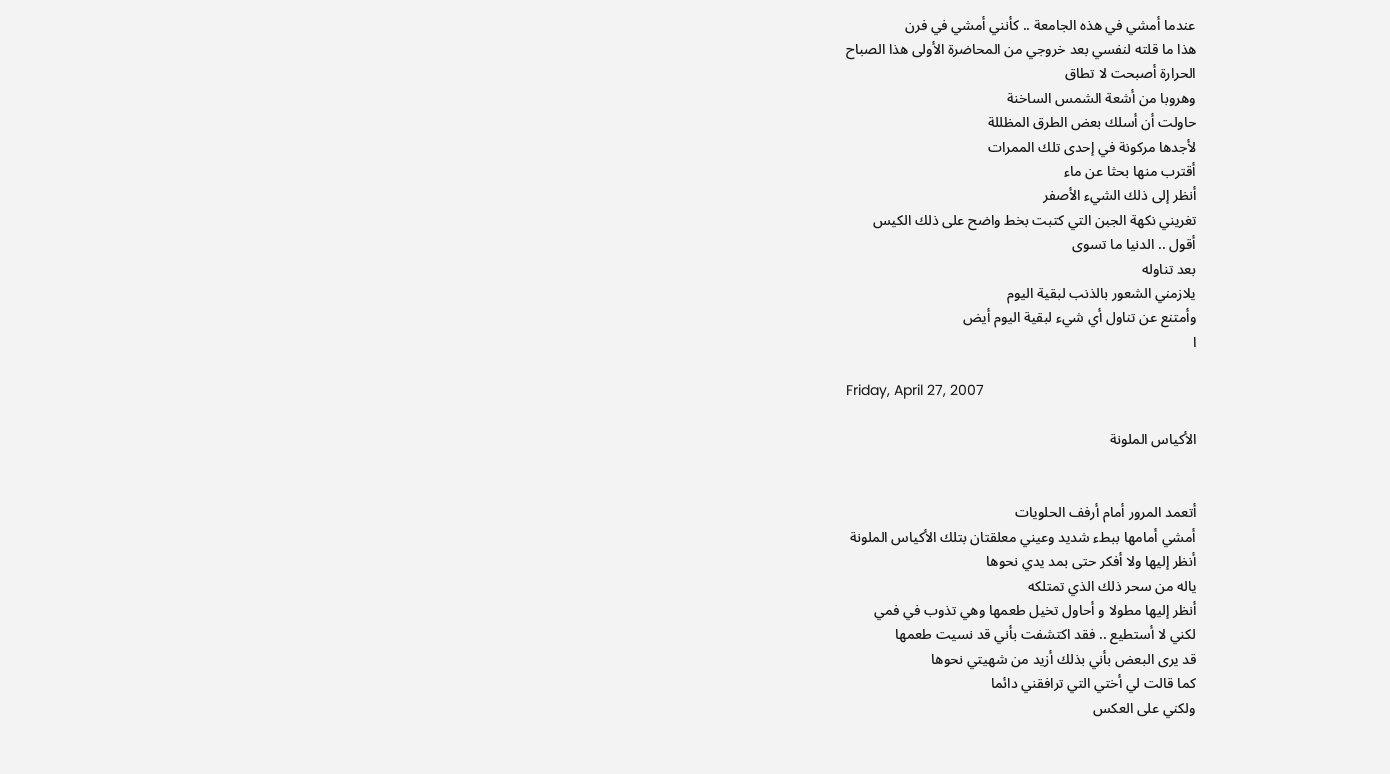عندما أمشي في هذه الجامعة .. كأنني أمشي في فرن
هذا ما قلته لنفسي بعد خروجي من المحاضرة الأولى هذا الصباح
الحرارة أصبحت لا تطاق
وهروبا من أشعة الشمس الساخنة
حاولت أن أسلك بعض الطرق المظللة
لأجدها مركونة في إحدى تلك الممرات
أقترب منها بحثا عن ماء
أنظر إلى ذلك الشيء الأصفر
تغريني نكهة الجبن التي كتبت بخط واضح على ذلك الكيس
أقول .. الدنيا ما تسوى
بعد تناوله
يلازمني الشعور بالذنب لبقية اليوم
وأمتنع عن تناول أي شيء لبقية اليوم أيض
ا

Friday, April 27, 2007

الأكياس الملونة


أتعمد المرور أمام أرفف الحلويات
أمشي أمامها ببطء شديد وعيني معلقتان بتلك الأكياس الملونة
أنظر إليها ولا أفكر حتى بمد يدي نحوها
ياله من سحر ذلك الذي تمتلكه
أنظر إليها مطولا و أحاول تخيل طعمها وهي تذوب في فمي
لكني لا أستطيع .. فقد اكتشفت بأني قد نسيت طعمها
قد يرى البعض بأني بذلك أزيد من شهيتي نحوها
كما قالت لي أختي التي ترافقني دائما
ولكني على العكس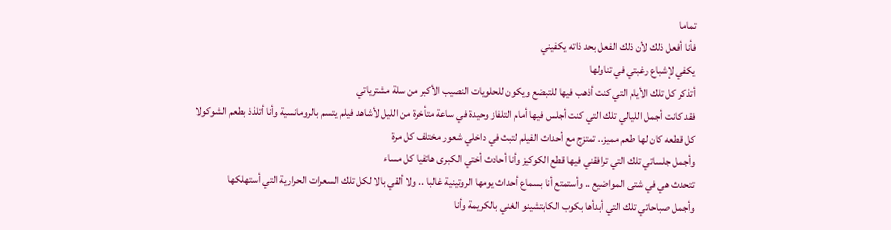تماما
فأنا أفعل ذلك لأن ذلك الفعل بحد ذاته يكفيني
يكفي لإشباع رغبتي في تناولها
أتذكر كل تلك الأيام التي كنت أذهب فيها للتبضع ويكون للحلويات النصيب الأكبر من سلة مشترياتي
فقد كانت أجمل الليالي تلك التي كنت أجلس فيها أمام التلفاز وحيدة في ساعة متأخرة من الليل لأشاهد فيلم يتسم بالرومانسية وأنا أتلذذ بطعم الشوكولا
كل قطعه كان لها طعم مميز.. تمتزج مع أحداث الفيلم لتبث في داخلي شعور مختلف كل مرة
وأجمل جلساتي تلك التي ترافقني فيها قطع الكوكيز وأنا أحادث أختي الكبرى هاتفيا كل مساء
تتحدث هي في شتى المواضيع .. وأستمتع أنا بسماع أحداث يومها الروتينية غالبا .. ولا ألقي بالا لكل تلك السعرات الحرارية التي أستهلكها
وأجمل صباحاتي تلك التي أبدأها بكوب الكابتشينو الغني بالكريمة وأنا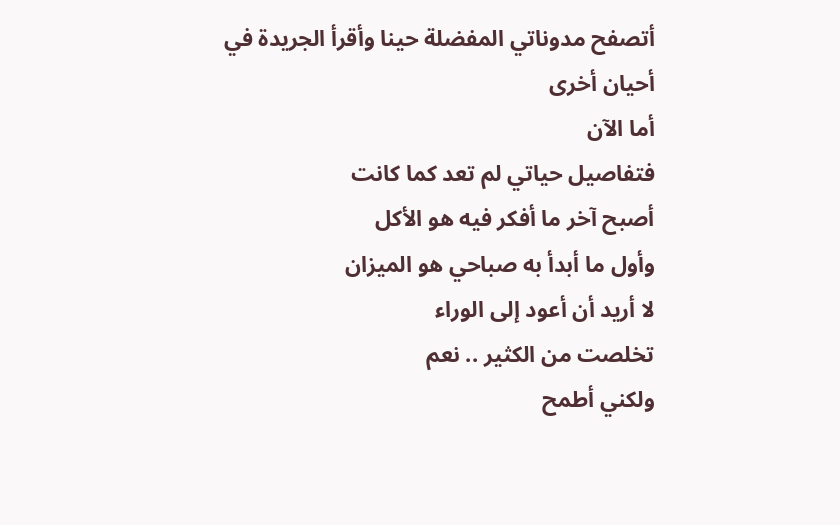أتصفح مدوناتي المفضلة حينا وأقرأ الجريدة في أحيان أخرى
أما الآن
فتفاصيل حياتي لم تعد كما كانت
أصبح آخر ما أفكر فيه هو الأكل
وأول ما أبدأ به صباحي هو الميزان
لا أريد أن أعود إلى الوراء
تخلصت من الكثير .. نعم
ولكني أطمح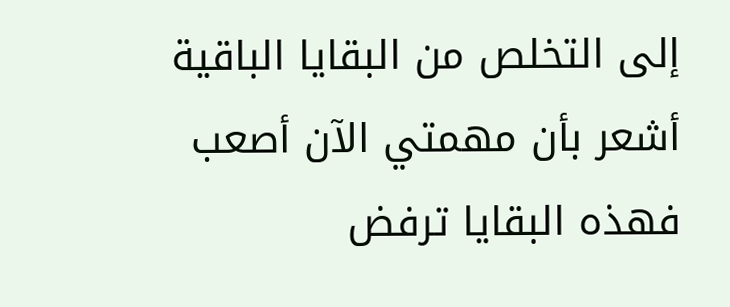إلى التخلص من البقايا الباقية
أشعر بأن مهمتي الآن أصعب
فهذه البقايا ترفض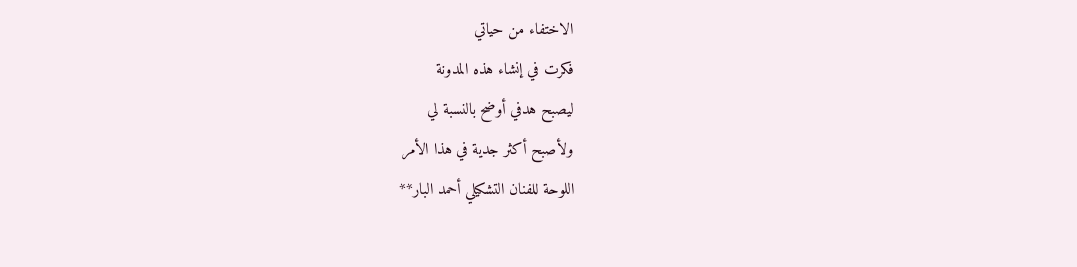الاختفاء من حياتي
فكرت في إنشاء هذه المدونة
ليصبح هدفي أوضح بالنسبة لي
ولأصبح أكثر جدية في هذا الأمر
اللوحة للفنان التشكيلي أحمد البار**